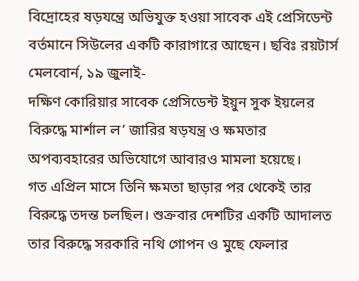বিদ্রোহের ষড়যন্ত্রে অভিযুক্ত হওয়া সাবেক এই প্রেসিডেন্ট বর্তমানে সিউলের একটি কারাগারে আছেন। ছবিঃ রয়টার্স
মেলবোর্ন, ১৯ জুলাই-
দক্ষিণ কোরিয়ার সাবেক প্রেসিডেন্ট ইয়ুন সুক ইয়লের বিরুদ্ধে মার্শাল ল’ জারির ষড়যন্ত্র ও ক্ষমতার অপব্যবহারের অভিযোগে আবারও মামলা হয়েছে।
গত এপ্রিল মাসে তিনি ক্ষমতা ছাড়ার পর থেকেই তার বিরুদ্ধে তদন্ত চলছিল। শুক্রবার দেশটির একটি আদালত তার বিরুদ্ধে সরকারি নথি গোপন ও মুছে ফেলার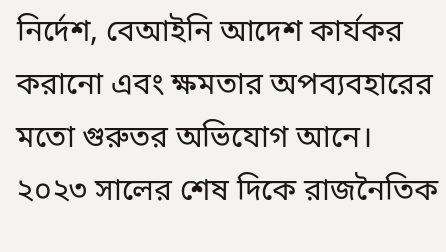নির্দেশ, বেআইনি আদেশ কার্যকর করানো এবং ক্ষমতার অপব্যবহারের মতো গুরুতর অভিযোগ আনে।
২০২৩ সালের শেষ দিকে রাজনৈতিক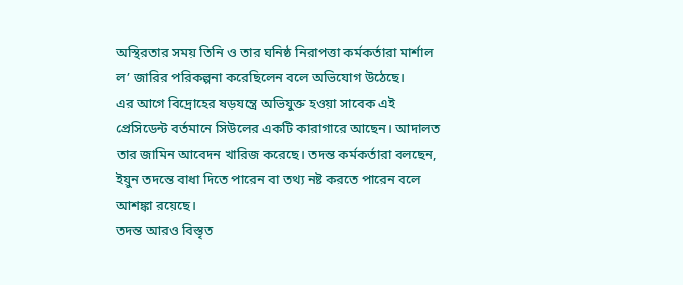অস্থিরতার সময় তিনি ও তার ঘনিষ্ঠ নিরাপত্তা কর্মকর্তারা মার্শাল ল’ জারির পরিকল্পনা করেছিলেন বলে অভিযোগ উঠেছে।
এর আগে বিদ্রোহের ষড়যন্ত্রে অভিযুক্ত হওয়া সাবেক এই প্রেসিডেন্ট বর্তমানে সিউলের একটি কারাগারে আছেন। আদালত তার জামিন আবেদন খারিজ করেছে। তদন্ত কর্মকর্তারা বলছেন, ইয়ুন তদন্তে বাধা দিতে পারেন বা তথ্য নষ্ট করতে পারেন বলে আশঙ্কা রয়েছে।
তদন্ত আরও বিস্তৃত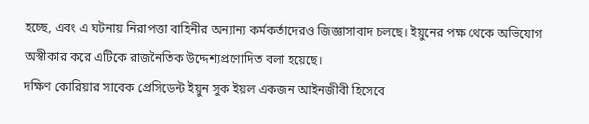হচ্ছে, এবং এ ঘটনায় নিরাপত্তা বাহিনীর অন্যান্য কর্মকর্তাদেরও জিজ্ঞাসাবাদ চলছে। ইয়ুনের পক্ষ থেকে অভিযোগ অস্বীকার করে এটিকে রাজনৈতিক উদ্দেশ্যপ্রণোদিত বলা হয়েছে।
দক্ষিণ কোরিয়ার সাবেক প্রেসিডেন্ট ইয়ুন সুক ইয়ল একজন আইনজীবী হিসেবে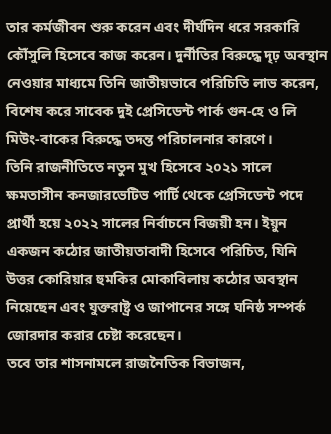তার কর্মজীবন শুরু করেন এবং দীর্ঘদিন ধরে সরকারি কৌঁসুলি হিসেবে কাজ করেন। দুর্নীতির বিরুদ্ধে দৃঢ় অবস্থান নেওয়ার মাধ্যমে তিনি জাতীয়ভাবে পরিচিতি লাভ করেন, বিশেষ করে সাবেক দুই প্রেসিডেন্ট পার্ক গুন-হে ও লি মিউং-বাকের বিরুদ্ধে তদন্ত পরিচালনার কারণে।
তিনি রাজনীতিতে নতুন মুখ হিসেবে ২০২১ সালে ক্ষমতাসীন কনজারভেটিভ পার্টি থেকে প্রেসিডেন্ট পদে প্রার্থী হয়ে ২০২২ সালের নির্বাচনে বিজয়ী হন। ইয়ুন একজন কঠোর জাতীয়তাবাদী হিসেবে পরিচিত, যিনি উত্তর কোরিয়ার হুমকির মোকাবিলায় কঠোর অবস্থান নিয়েছেন এবং যুক্তরাষ্ট্র ও জাপানের সঙ্গে ঘনিষ্ঠ সম্পর্ক জোরদার করার চেষ্টা করেছেন।
তবে তার শাসনামলে রাজনৈতিক বিভাজন,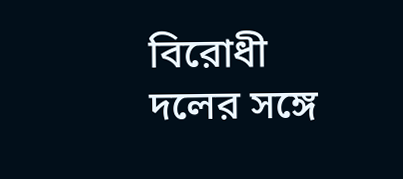বিরোধী দলের সঙ্গে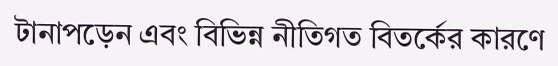টানাপড়েন এবং বিভিন্ন নীতিগত বিতর্কের কারণে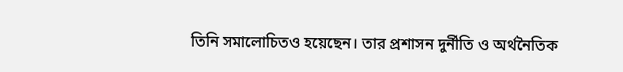তিনি সমালোচিতও হয়েছেন। তার প্রশাসন দুর্নীতি ও অর্থনৈতিক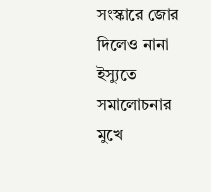সংস্কারে জোর দিলেও নানা ইস্যুতে সমালোচনার মুখে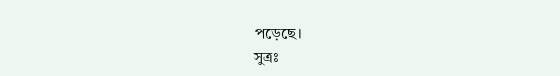পড়েছে।
সুত্রঃ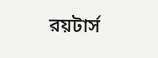রয়টার্স